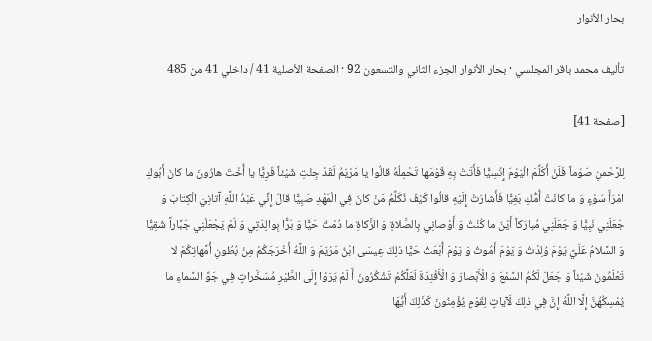بحار الأنوار

تأليف محمد باقر المجلسي · بحار الأنوار الجزء الثاني والتسعون 92 · الصفحة الأصلية 41 / داخلي 41 من 485

[صفحة 41]

لِلرَّحْمنِ صَوْماً فَلَنْ أُكَلِّمَ الْيَوْمَ إِنْسِيًّا فَأَتَتْ بِهِ قَوْمَها تَحْمِلُهُ قالُوا يا مَرْيَمُ لَقَدْ جِئْتِ شَيْئاً فَرِيًّا يا أُخْتَ هارُونَ ما كانَ أَبُوكِ امْرَأَ سَوْءٍ وَ ما كانَتْ أُمُّكِ بَغِيًّا فَأَشارَتْ إِلَيْهِ قالُوا كَيْفَ نُكَلِّمُ مَنْ كانَ فِي الْمَهْدِ صَبِيًّا قالَ إِنِّي عَبْدُ اللَّهِ آتانِيَ الْكِتابَ وَ جَعَلَنِي نَبِيًّا وَ جَعَلَنِي مُبارَكاً أَيْنَ ما كُنْتُ وَ أَوْصانِي بِالصَّلاةِ وَ الزَّكاةِ ما دُمْتُ حَيًّا وَ بَرًّا بِوالِدَتِي وَ لَمْ يَجْعَلْنِي جَبَّاراً شَقِيًّا وَ السَّلامُ عَلَيَّ يَوْمَ وُلِدْتُ وَ يَوْمَ أَمُوتُ وَ يَوْمَ أُبْعَثُ حَيًّا ذلِكَ عِيسَى ابْنُ مَرْيَمَ وَ اللَّهُ أَخْرَجَكُمْ مِنْ بُطُونِ أُمَّهاتِكُمْ لا تَعْلَمُونَ شَيْئاً وَ جَعَلَ لَكُمُ السَّمْعَ وَ الْأَبْصارَ وَ الْأَفْئِدَةَ لَعَلَّكُمْ تَشْكُرُونَ أَ لَمْ يَرَوْا إِلَى الطَّيْرِ مُسَخَّراتٍ فِي جَوِّ السَّماءِ ما يُمْسِكُهُنَّ إِلَّا اللَّهُ إِنَّ فِي ذلِكَ لَآياتٍ لِقَوْمٍ يُؤْمِنُونَ كَذَلِكَ أَيُّهَا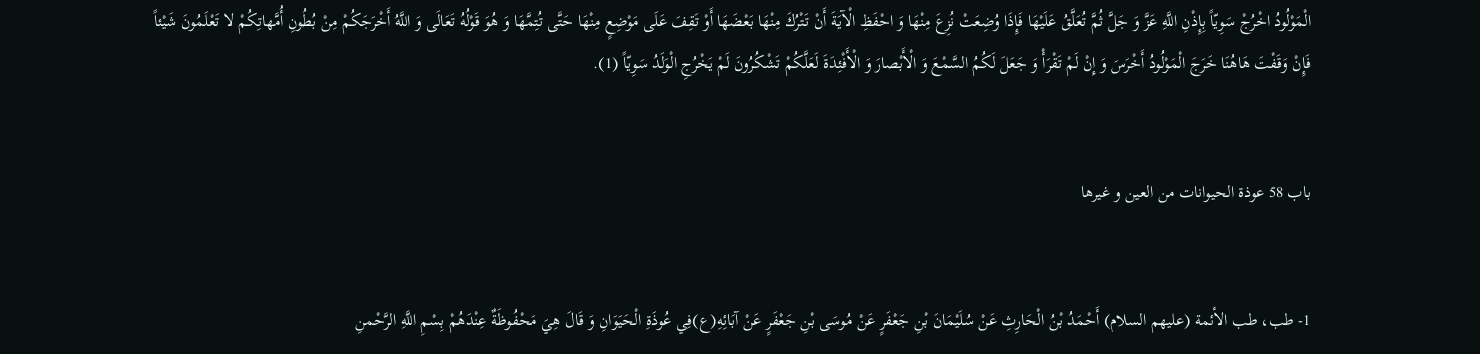الْمَوْلُودُ اخْرُجْ سَوِيّاً بِإِذْنِ اللَّهِ عَزَّ وَ جَلَّ ثُمَّ تُعَلَّقُ عَلَيْهَا فَإِذَا وُضِعَتْ نُزِعَ مِنْهَا وَ احْفَظِ الْآيَةَ أَنْ تَتْرُكَ مِنْهَا بَعْضَهَا أَوْ تَقِفَ عَلَى مَوْضِعٍ مِنْهَا حَتَّى تُتِمَّهَا وَ هُوَ قَوْلُهُ تَعَالَى وَ اللَّهُ أَخْرَجَكُمْ مِنْ بُطُونِ أُمَّهاتِكُمْ لا تَعْلَمُونَ شَيْئاً فَإِنْ وَقَفْتَ هَاهُنَا خَرَجَ الْمَوْلُودُ أَخْرَسَ وَ إِنْ لَمْ تَقْرَأْ وَ جَعَلَ لَكُمُ السَّمْعَ وَ الْأَبْصارَ وَ الْأَفْئِدَةَ لَعَلَّكُمْ تَشْكُرُونَ لَمْ يَخْرُجِ الْوَلَدُ سَوِيّاً (1).


باب 58 عوذة الحيوانات من العين و غيرها


1- طب، طب الأئمة (عليهم السلام) أَحْمَدُ بْنُ الْحَارِثِ عَنْ سُلَيْمَانَ بْنِ جَعْفَرٍ عَنْ مُوسَى بْنِ جَعْفَرٍ عَنْ آبَائِهِ(ع)فِي عُوذَةِ الْحَيَوَانِ وَ قَالَ هِيَ مَحْفُوظَةٌ عِنْدَهُمْ بِسْمِ اللَّهِ الرَّحْمنِ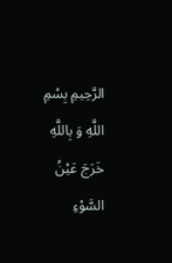الرَّحِيمِ بِسْمِ اللَّهِ وَ بِاللَّهِ خَرَجَ عَيْنُ السَّوْءِ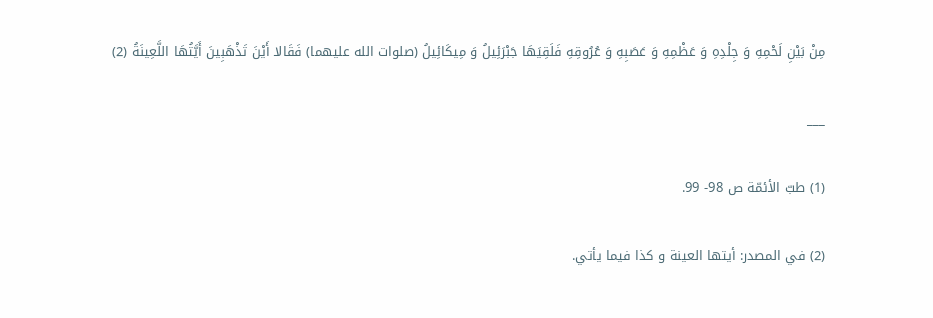مِنْ بَيْنِ لَحْمِهِ وَ جِلْدِهِ وَ عَظْمِهِ وَ عَصَبِهِ وَ عُرُوقِهِ فَلَقِيَهَا جَبْرَئِيلُ وَ مِيكَائِيلُ (صلوات الله عليهما) فَقَالا أَيْنَ تَذْهَبِينَ أَيَّتُهَا اللَّعِينَةُ (2)

___

(1) طبّ الأئمّة ص 98- 99.

(2) في المصدر: أيتها العينة و كذا فيما يأتي.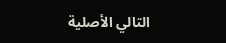التالي الأصلية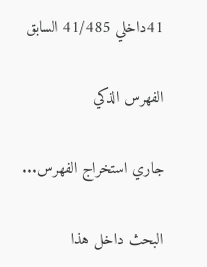41داخلي 41/485 السابق

الفهرس الذكي

جاري استخراج الفهرس...

البحث داخل هذا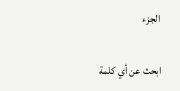الجزء

ابحث عن أي كلمة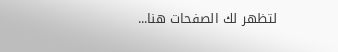لتظهر لك الصفحات هنا...